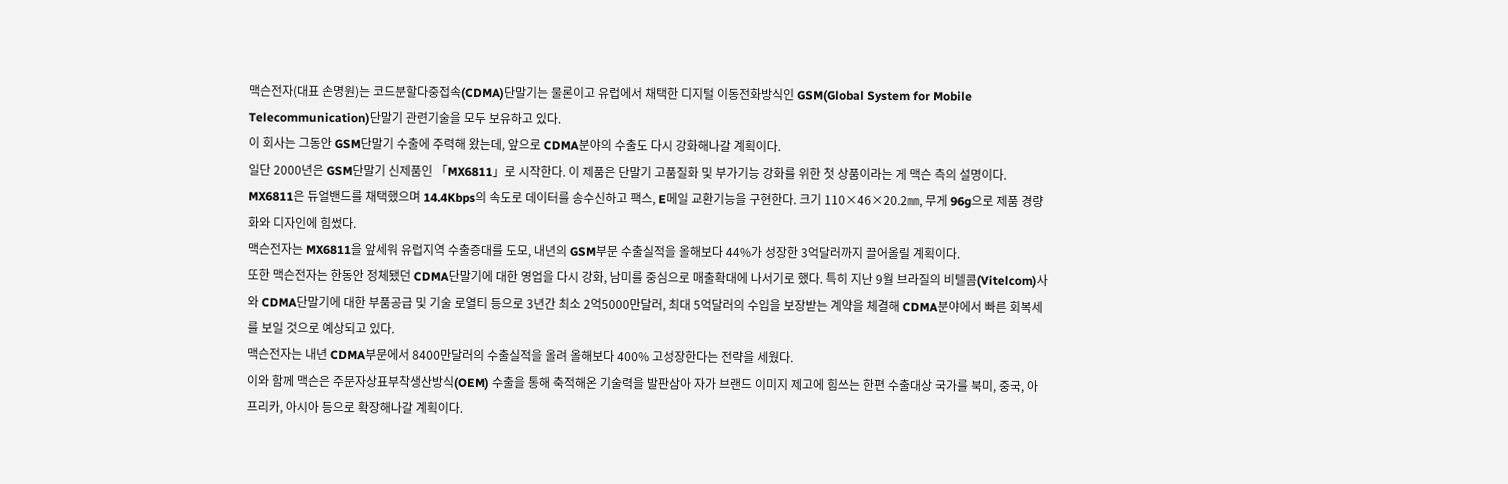맥슨전자(대표 손명원)는 코드분할다중접속(CDMA)단말기는 물론이고 유럽에서 채택한 디지털 이동전화방식인 GSM(Global System for Mobile Telecommunication)단말기 관련기술을 모두 보유하고 있다.
이 회사는 그동안 GSM단말기 수출에 주력해 왔는데, 앞으로 CDMA분야의 수출도 다시 강화해나갈 계획이다.
일단 2000년은 GSM단말기 신제품인 「MX6811」로 시작한다. 이 제품은 단말기 고품질화 및 부가기능 강화를 위한 첫 상품이라는 게 맥슨 측의 설명이다.
MX6811은 듀얼밴드를 채택했으며 14.4Kbps의 속도로 데이터를 송수신하고 팩스, E메일 교환기능을 구현한다. 크기 110×46×20.2㎜, 무게 96g으로 제품 경량화와 디자인에 힘썼다.
맥슨전자는 MX6811을 앞세워 유럽지역 수출증대를 도모, 내년의 GSM부문 수출실적을 올해보다 44%가 성장한 3억달러까지 끌어올릴 계획이다.
또한 맥슨전자는 한동안 정체됐던 CDMA단말기에 대한 영업을 다시 강화, 남미를 중심으로 매출확대에 나서기로 했다. 특히 지난 9월 브라질의 비텔콤(Vitelcom)사와 CDMA단말기에 대한 부품공급 및 기술 로열티 등으로 3년간 최소 2억5000만달러, 최대 5억달러의 수입을 보장받는 계약을 체결해 CDMA분야에서 빠른 회복세를 보일 것으로 예상되고 있다.
맥슨전자는 내년 CDMA부문에서 8400만달러의 수출실적을 올려 올해보다 400% 고성장한다는 전략을 세웠다.
이와 함께 맥슨은 주문자상표부착생산방식(OEM) 수출을 통해 축적해온 기술력을 발판삼아 자가 브랜드 이미지 제고에 힘쓰는 한편 수출대상 국가를 북미, 중국, 아프리카, 아시아 등으로 확장해나갈 계획이다.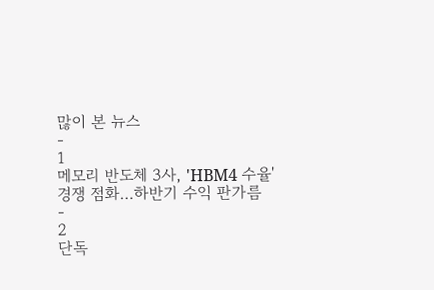많이 본 뉴스
-
1
메모리 반도체 3사, 'HBM4 수율' 경쟁 점화…하반기 수익 판가름
-
2
단독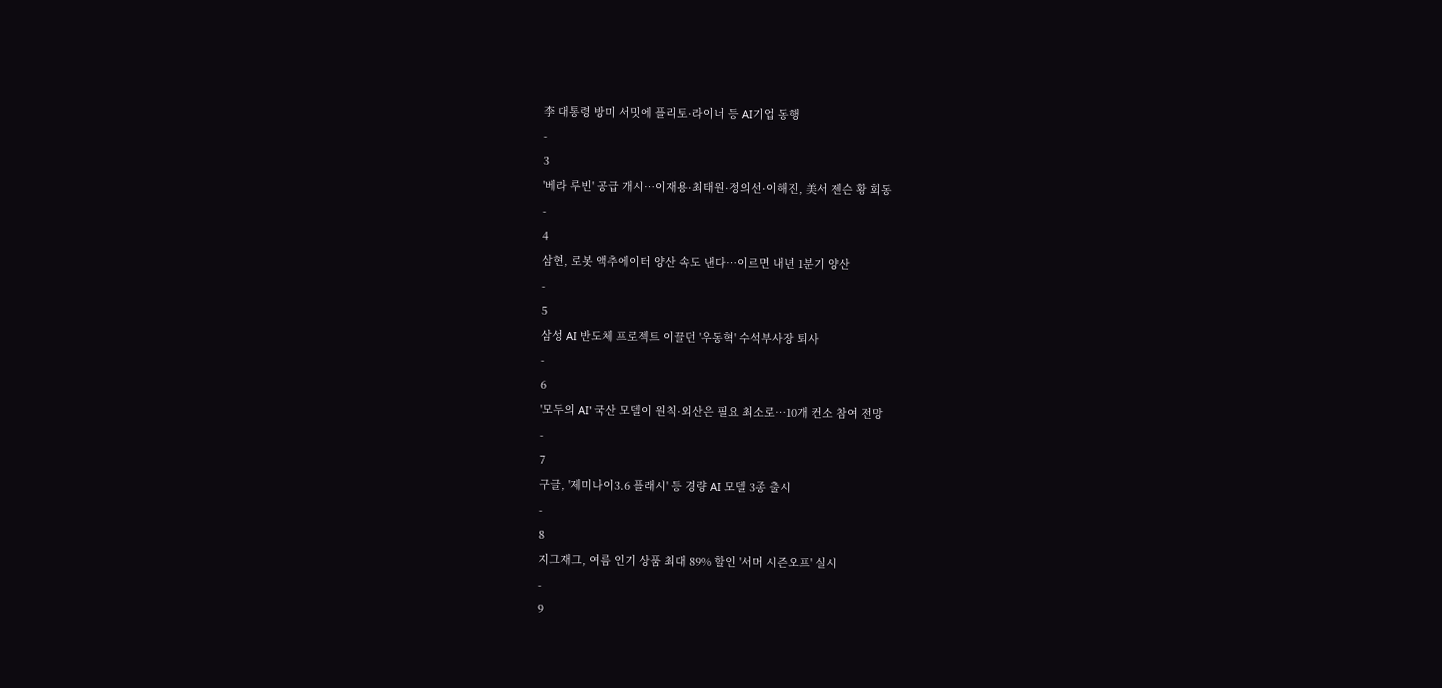李 대통령 방미 서밋에 플리토·라이너 등 AI기업 동행
-
3
'베라 루빈' 공급 개시…이재용·최태원·정의선·이해진, 美서 젠슨 황 회동
-
4
삼현, 로봇 액추에이터 양산 속도 낸다…이르면 내년 1분기 양산
-
5
삼성 AI 반도체 프로젝트 이끌던 '우동혁' 수석부사장 퇴사
-
6
'모두의 AI' 국산 모델이 원칙·외산은 필요 최소로…10개 컨소 참여 전망
-
7
구글, '제미나이3.6 플래시' 등 경량 AI 모델 3종 출시
-
8
지그재그, 여름 인기 상품 최대 89% 할인 '서머 시즌오프' 실시
-
9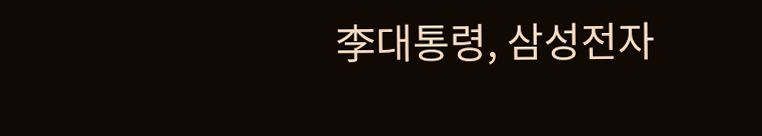李대통령, 삼성전자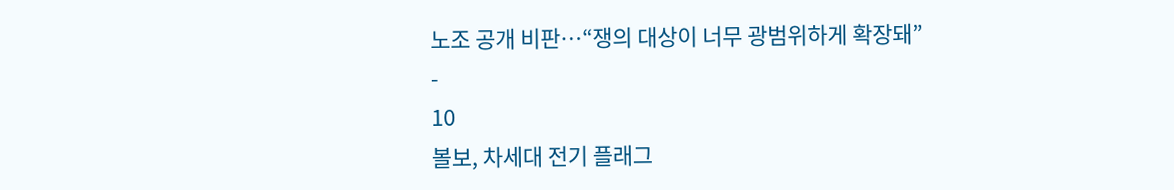노조 공개 비판…“쟁의 대상이 너무 광범위하게 확장돼”
-
10
볼보, 차세대 전기 플래그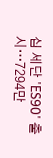십 세단 'ES90' 출시…7294만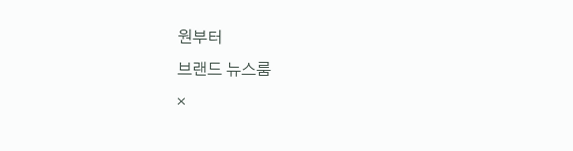원부터
브랜드 뉴스룸
×